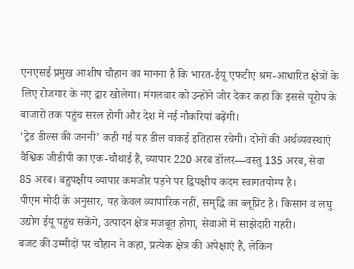एनएसई प्रमुख आशीष चौहान का मानना है कि भारत-ईयू एफटीए श्रम-आधारित क्षेत्रों के लिए रोजगार के नए द्वार खोलेगा। मंगलवार को उन्होंने जोर देकर कहा कि इससे यूरोप के बाजारों तक पहुंच सरल होगी और देश में नई नौकरियां बढ़ेंगी।
‘ट्रेड डील्स की जननी’ कही गई यह डील वाकई इतिहास रचेगी। दोनों की अर्थव्यवस्थाएं वैश्विक जीडीपी का एक-चौथाई हैं, व्यापार 220 अरब डॉलर—वस्तु 135 अरब, सेवा 85 अरब। बहुपक्षीय व्यापार कमजोर पड़ने पर द्विपक्षीय कदम स्वागतयोग्य है।
पीएम मोदी के अनुसार, यह केवल व्यापारिक नहीं, समृद्धि का ब्लूप्रिंट है। किसान व लघु उद्योग ईयू पहुंच सकेंगे, उत्पादन क्षेत्र मजबूत होगा, सेवाओं में साझेदारी गहरी।
बजट की उम्मीदों पर चौहान ने कहा, प्रत्येक क्षेत्र की अपेक्षाएं हैं, लेकिन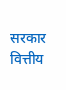सरकार वित्तीय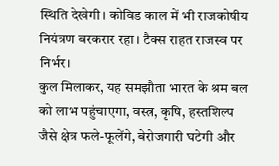स्थिति देखेगी। कोविड काल में भी राजकोषीय नियंत्रण बरकरार रहा। टैक्स राहत राजस्व पर निर्भर।
कुल मिलाकर, यह समझौता भारत के श्रम बल को लाभ पहुंचाएगा, वस्त्र, कृषि, हस्तशिल्प जैसे क्षेत्र फले-फूलेंगे, बेरोजगारी घटेगी और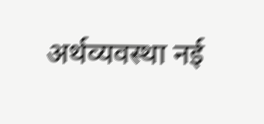अर्थव्यवस्था नई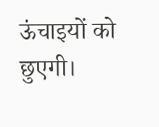ऊंचाइयों को छुएगी।